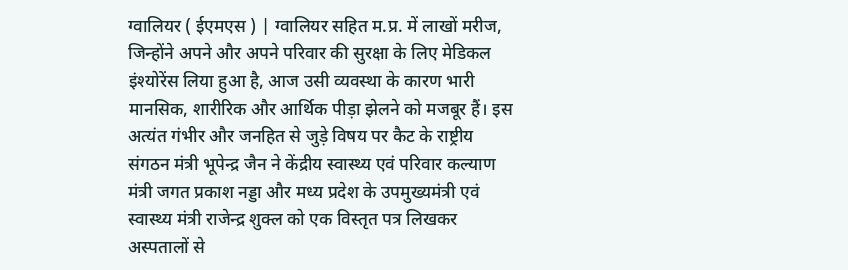ग्वालियर ( ईएमएस ) | ग्वालियर सहित म.प्र. में लाखों मरीज, जिन्होंने अपने और अपने परिवार की सुरक्षा के लिए मेडिकल इंश्योरेंस लिया हुआ है, आज उसी व्यवस्था के कारण भारी मानसिक, शारीरिक और आर्थिक पीड़ा झेलने को मजबूर हैं। इस अत्यंत गंभीर और जनहित से जुड़े विषय पर कैट के राष्ट्रीय संगठन मंत्री भूपेन्द्र जैन ने केंद्रीय स्वास्थ्य एवं परिवार कल्याण मंत्री जगत प्रकाश नड्डा और मध्य प्रदेश के उपमुख्यमंत्री एवं स्वास्थ्य मंत्री राजेन्द्र शुक्ल को एक विस्तृत पत्र लिखकर अस्पतालों से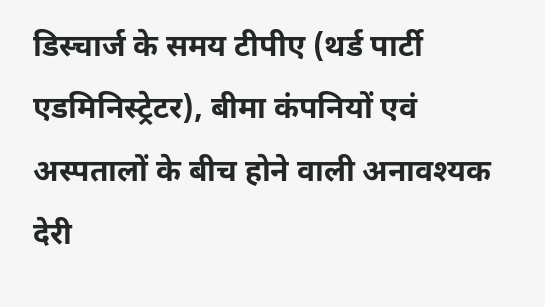डिस्चार्ज के समय टीपीए (थर्ड पार्टी एडमिनिस्ट्रेटर), बीमा कंपनियों एवं अस्पतालों के बीच होने वाली अनावश्यक देरी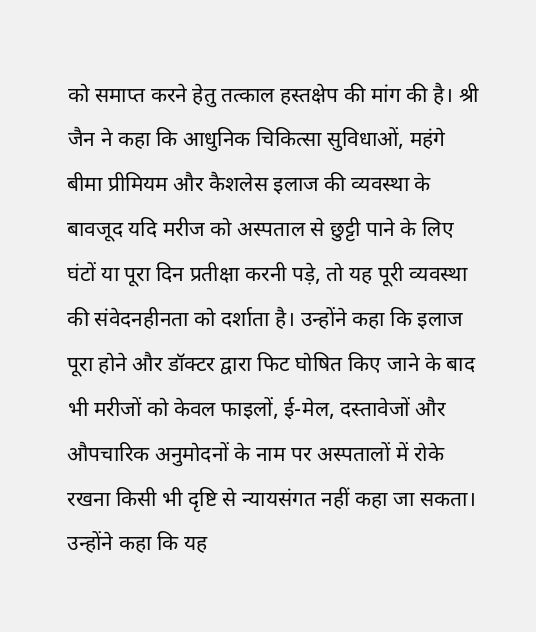को समाप्त करने हेतु तत्काल हस्तक्षेप की मांग की है। श्री जैन ने कहा कि आधुनिक चिकित्सा सुविधाओं, महंगे बीमा प्रीमियम और कैशलेस इलाज की व्यवस्था के बावजूद यदि मरीज को अस्पताल से छुट्टी पाने के लिए घंटों या पूरा दिन प्रतीक्षा करनी पड़े, तो यह पूरी व्यवस्था की संवेदनहीनता को दर्शाता है। उन्होंने कहा कि इलाज पूरा होने और डॉक्टर द्वारा फिट घोषित किए जाने के बाद भी मरीजों को केवल फाइलों, ई-मेल, दस्तावेजों और औपचारिक अनुमोदनों के नाम पर अस्पतालों में रोके रखना किसी भी दृष्टि से न्यायसंगत नहीं कहा जा सकता। उन्होंने कहा कि यह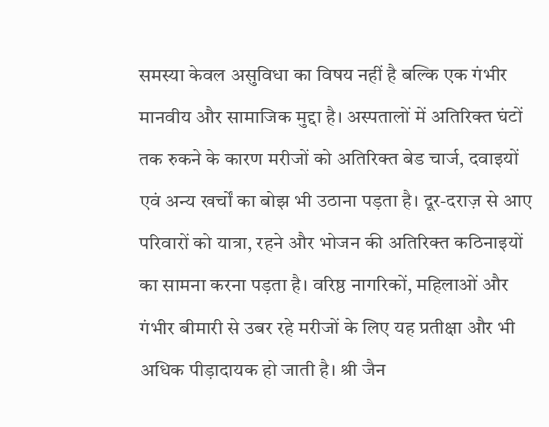समस्या केवल असुविधा का विषय नहीं है बल्कि एक गंभीर मानवीय और सामाजिक मुद्दा है। अस्पतालों में अतिरिक्त घंटों तक रुकने के कारण मरीजों को अतिरिक्त बेड चार्ज, दवाइयों एवं अन्य खर्चों का बोझ भी उठाना पड़ता है। दूर-दराज़ से आए परिवारों को यात्रा, रहने और भोजन की अतिरिक्त कठिनाइयों का सामना करना पड़ता है। वरिष्ठ नागरिकों, महिलाओं और गंभीर बीमारी से उबर रहे मरीजों के लिए यह प्रतीक्षा और भी अधिक पीड़ादायक हो जाती है। श्री जैन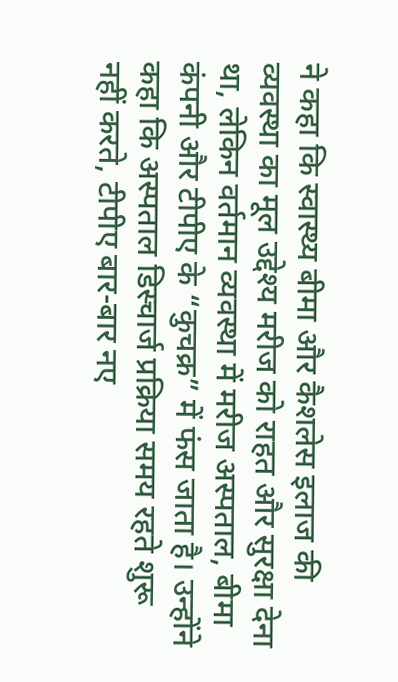ने कहा कि स्वास्थ्य बीमा और कैशलेस इलाज की व्यवस्था का मूल उद्देश्य मरीज को राहत और सुरक्षा देना था, लेकिन वर्तमान व्यवस्था में मरीज अस्पताल, बीमा कंपनी और टीपीए के “कुचक्र” में फंस जाता है। उन्होंने कहा कि अस्पताल डिस्चार्ज प्रक्रिया समय रहते शुरू नहीं करते, टीपीए बार-बार नए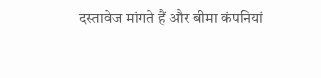दस्तावेज मांगते हैं और बीमा कंपनियां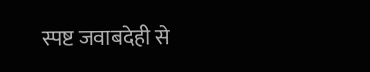स्पष्ट जवाबदेही से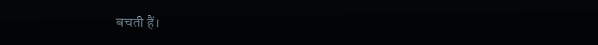बचती हैं।